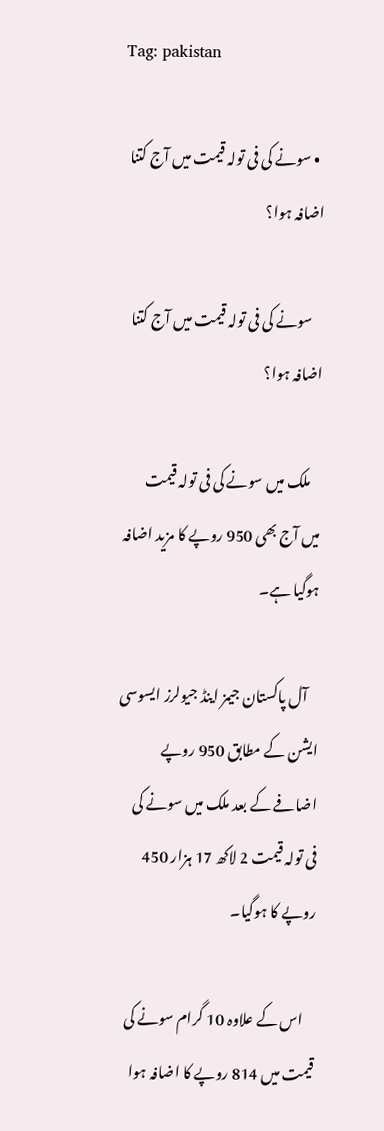Tag: pakistan

  • سونے کی فی تولہ قیمت میں آج کتنا اضافہ ہوا؟

    سونے کی فی تولہ قیمت میں آج کتنا اضافہ ہوا؟

    ملک میں سونے کی فی تولہ قیمت میں آج بھی 950 روپے کا مزید اضافہ ہوگیا ہے۔

    آل پاکستان جیمز اینڈ جیولرز ایسوسی ایشن کے مطابق 950 روپے اضافے کے بعد ملک میں سونے کی فی تولہ قیمت 2 لاکھ 17 ہزار 450 روپے کا ہوگیا۔

    اس کے علاوہ 10 گرام سونے کی قیمت میں 814 روپے کا اضافہ ہوا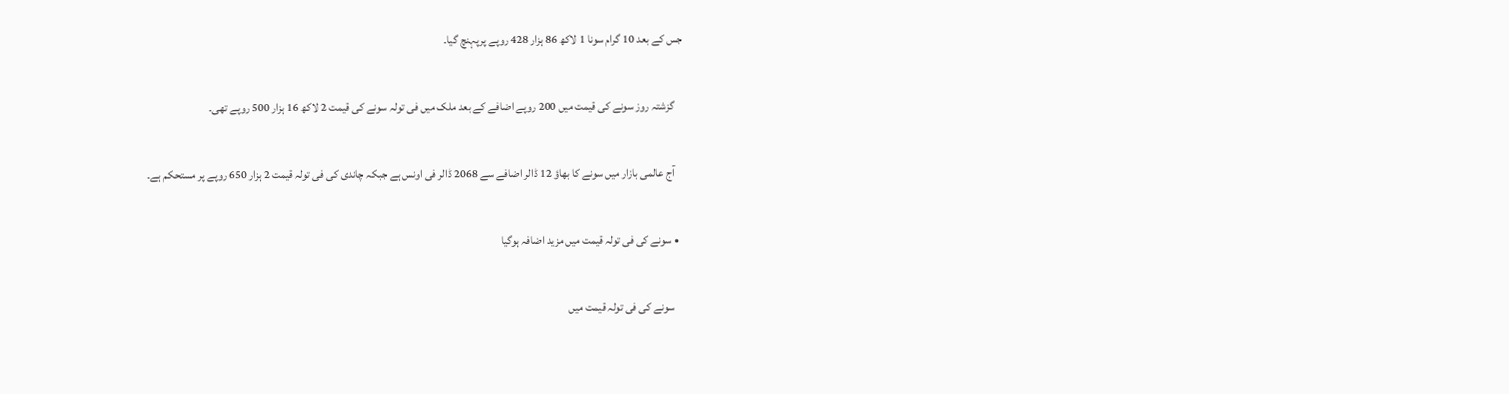جس کے بعد 10 گرام سونا 1 لاکھ 86 ہزار 428 روپے پرپہنچ گیا۔

    گزشتہ روز سونے کی قیمت میں 200 روپے اضافے کے بعد ملک میں فی تولہ سونے کی قیمت 2 لاکھ 16 ہزار 500 روپے تھی۔

    آج عالمی بازار میں سونے کا بھاؤ 12 ڈالر اضافے سے 2068 ڈالر فی اونس ہے جبکہ چاندی کی فی تولہ قیمت 2 ہزار 650 روپے پر مستحکم ہے۔

  • سونے کی فی تولہ قیمت میں مزید اضافہ ہوگیا

    سونے کی فی تولہ قیمت میں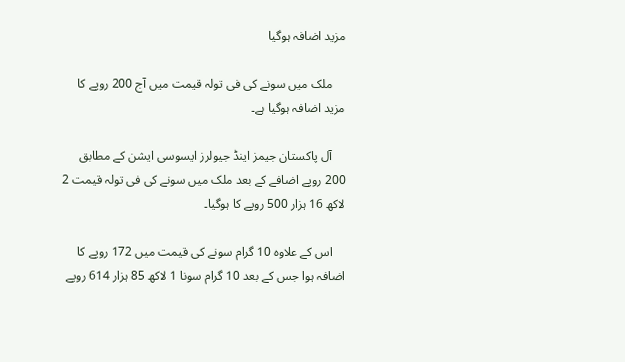مزید اضافہ ہوگیا

    ملک میں سونے کی فی تولہ قیمت میں آج 200 روپے کا مزید اضافہ ہوگیا ہے۔

    آل پاکستان جیمز اینڈ جیولرز ایسوسی ایشن کے مطابق 200 روپے اضافے کے بعد ملک میں سونے کی فی تولہ قیمت 2 لاکھ 16 ہزار 500 روپے کا ہوگیا۔

    اس کے علاوہ 10 گرام سونے کی قیمت میں 172 روپے کا اضافہ ہوا جس کے بعد 10 گرام سونا 1 لاکھ 85 ہزار 614 روپے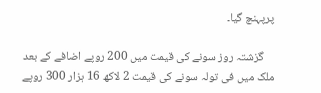پرپہنچ گیا۔

    گزشتہ روز سونے کی قیمت میں 200 روپے اضافے کے بعد ملک میں فی تولہ سونے کی قیمت 2 لاکھ 16 ہزار 300 روپے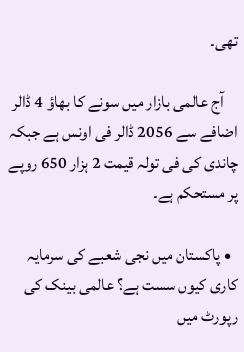تھی۔

    آج عالمی بازار میں سونے کا بھاؤ 4 ڈالر اضافے سے 2056 ڈالر فی اونس ہے جبکہ چاندی کی فی تولہ قیمت 2 ہزار 650 روپے پر مستحکم ہے۔

  • پاکستان میں نجی شعبے کی سرمایہ کاری کیوں سست ہے؟ عالمی بینک کی رپورٹ میں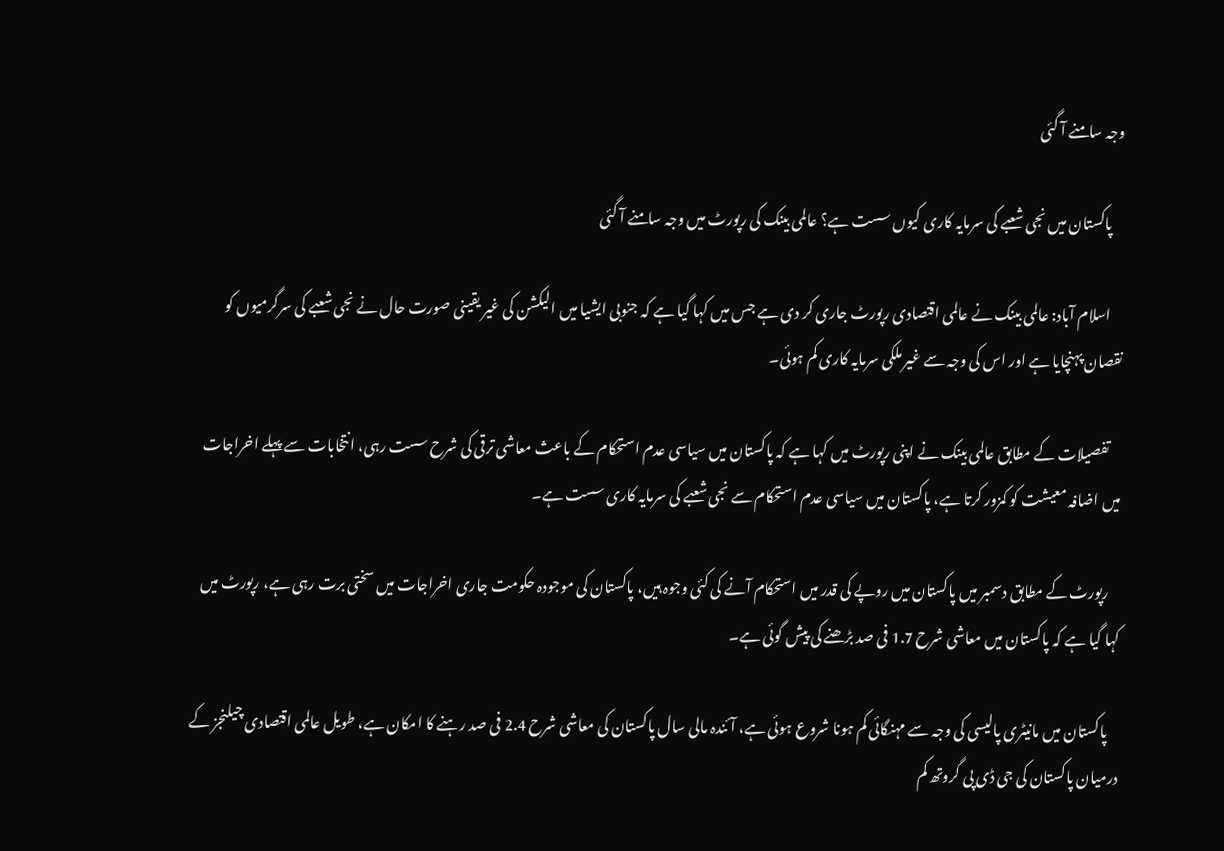وجہ سامنے آ گئی

    پاکستان میں نجی شعبے کی سرمایہ کاری کیوں سست ہے؟ عالمی بینک کی رپورٹ میں وجہ سامنے آ گئی

    اسلام آباد: عالمی بینک نے عالمی اقتصادی رپورٹ جاری کر دی ہے جس میں کہا گیا ہے کہ جنوبی ایشیا میں الیکشن کی غیر یقینی صورت حال نے نجی شعبے کی سرگرمیوں کو نقصان پہنچایا ہے اور اس کی وجہ سے غیر ملکی سرمایہ کاری کم ہوئی۔

    تفصیلات کے مطابق عالمی بینک نے اپنی رپورٹ میں کہا ہے کہ پاکستان میں سیاسی عدم استحکام کے باعث معاشی ترقی کی شرح سست رہی، انتخابات سے پہلے اخراجات میں اضافہ معیشت کو کمزور کرتا ہے، پاکستان میں سیاسی عدم استحکام سے نجی شعبے کی سرمایہ کاری سست ہے۔

    رپورٹ کے مطابق دسمبر میں پاکستان میں روپے کی قدر میں استحکام آنے کی کئی وجوہ ہیں، پاکستان کی موجودہ حکومت جاری اخراجات میں سختی برت رہی ہے، رپورٹ میں کہا گیا ہے کہ پاکستان میں معاشی شرح 1.7 فی صد بڑھنے کی پیش گوئی ہے۔

    پاکستان میں مانیٹری پالیسی کی وجہ سے مہنگائی کم ہونا شروع ہوئی ہے، آئندہ مالی سال پاکستان کی معاشی شرح 2.4 فی صد رہنے کا امکان ہے، طویل عالمی اقتصادی چیلنجز کے درمیان پاکستان کی جی ڈی پی گروتھ کم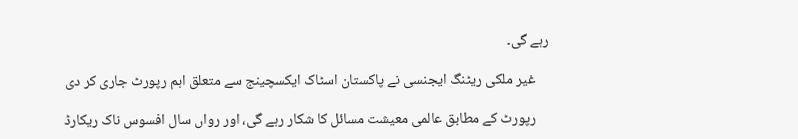رہے گی۔

    غیر ملکی ریٹنگ ایجنسی نے پاکستان اسٹاک ایکسچینج سے متعلق اہم رپورٹ جاری کر دی

    رپورٹ کے مطابق عالمی معیشت مسائل کا شکار رہے گی، اور رواں سال افسوس ناک ریکارڈ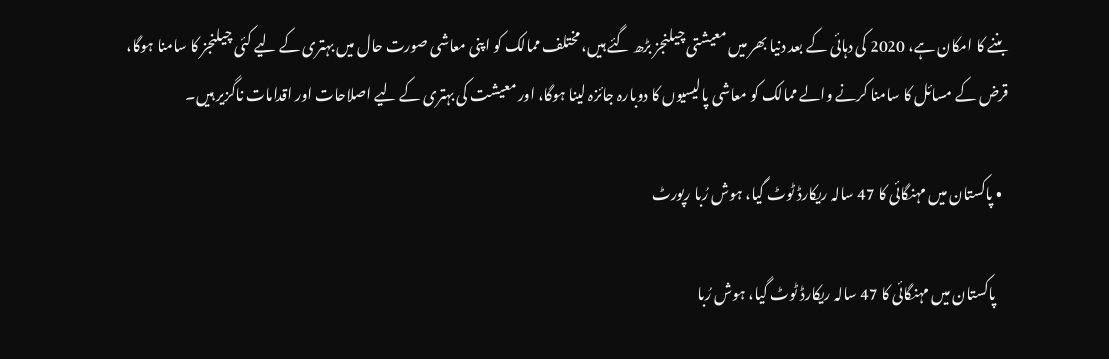بننے کا امکان ہے، 2020 کی دہائی کے بعد دنیا بھر میں معیشتی چیلنجز بڑھ گئے ہیں، مختلف ممالک کو اپنی معاشی صورت حال میں بہتری کے لیے کئی چیلنجز کا سامنا ہوگا، قرض کے مسائل کا سامنا کرنے والے ممالک کو معاشی پالیسیوں کا دوبارہ جائزہ لینا ہوگا، اور معیشت کی بہتری کے لیے اصلاحات اور اقدامات ناگزیر ہیں۔

  • پاکستان میں مہنگائی کا 47 سالہ ریکارڈ ٹوٹ گیا، ہوش رُبا رپورٹ

    پاکستان میں مہنگائی کا 47 سالہ ریکارڈ ٹوٹ گیا، ہوش رُبا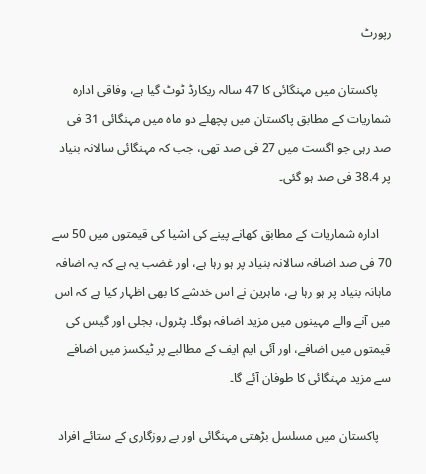رپورٹ

    پاکستان میں مہنگائی کا 47 سالہ ریکارڈ ٹوٹ گیا ہے، وفاقی ادارہ شماریات کے مطابق پاکستان میں پچھلے دو ماہ میں مہنگائی 31 فی صد رہی جو اگست میں 27 فی صد تھی، جب کہ مہنگائی سالانہ بنیاد پر 38.4 فی صد ہو گئی۔

    ادارہ شماریات کے مطابق کھانے پینے کی اشیا کی قیمتوں میں 50 سے 70 فی صد اضافہ سالانہ بنیاد پر ہو رہا ہے، اور غضب یہ ہے کہ یہ اضافہ ماہانہ بنیاد پر ہو رہا ہے، ماہرین نے اس خدشے کا بھی اظہار کیا ہے کہ اس میں آنے والے مہینوں میں مزید اضافہ ہوگا۔ پٹرول، بجلی اور گیس کی قیمتوں میں اضافے، اور آئی ایم ایف کے مطالبے پر ٹیکسز میں اضافے سے مزید مہنگائی کا طوفان آئے گا۔

    پاکستان میں مسلسل بڑھتی مہنگائی اور بے روزگاری کے ستائے افراد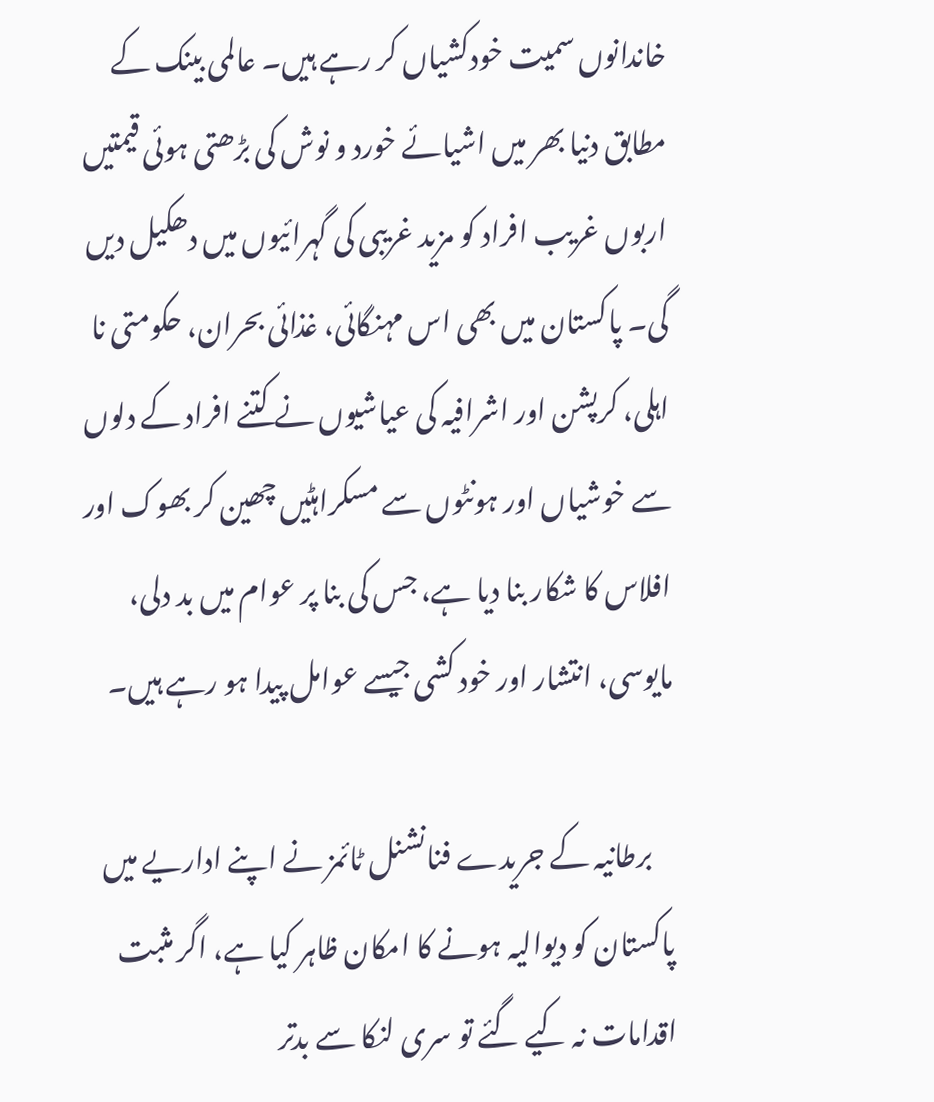خاندانوں سمیت خودکشیاں کر رہے ہیں۔ عالمی بینک کے مطابق دنیا بھر میں اشیائے خورد و نوش کی بڑھتی ہوئی قیمتیں اربوں غریب افراد کو مزید غریبی کی گہرائیوں میں دھکیل دیں گی۔ پاکستان میں بھی اس مہنگائی، غذائی بحران، حکومتی نا اہلی، کرپشن اور اشرافیہ کی عیاشیوں نے کتنے افراد کے دلوں سے خوشیاں اور ہونٹوں سے مسکراہٹیں چھین کر بھوک اور افلاس کا شکار بنا دیا ہے، جس کی بنا پر عوام میں بد دلی، مایوسی، انتشار اور خود کشی جیسے عوامل پیدا ہو رہے ہیں۔

    برطانیہ کے جریدے فنانشنل ٹائمز نے اپنے اداریے میں پاکستان کو دیوالیہ ہونے کا امکان ظاہر کیا ہے، اگر مثبت اقدامات نہ کیے گئے تو سری لنکا سے بدتر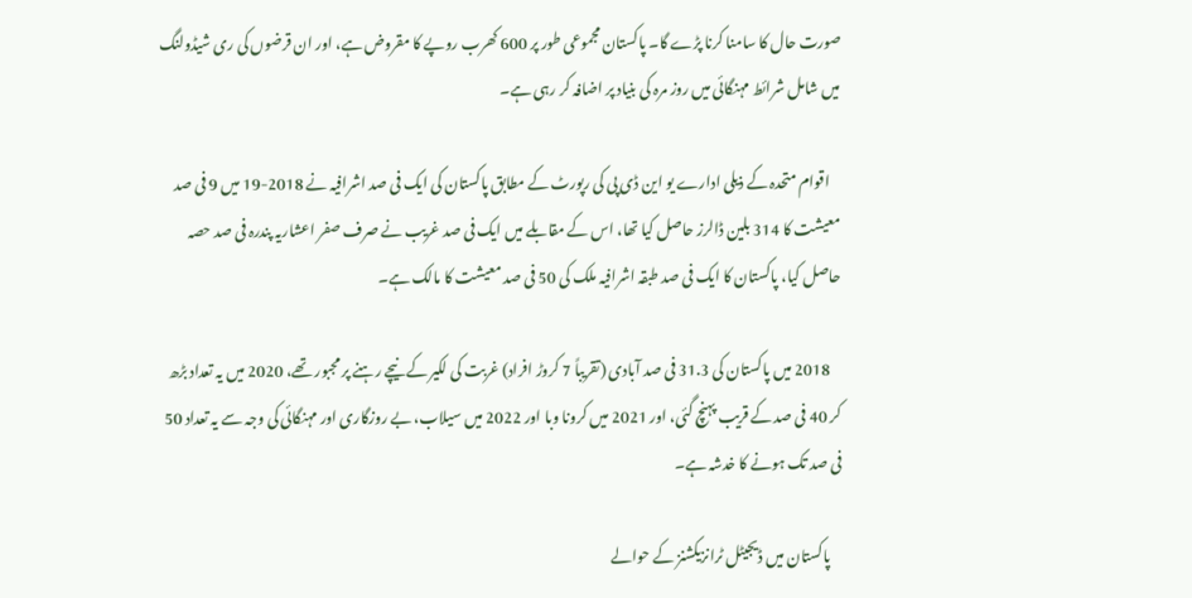صورت حال کا سامنا کرنا پڑے گا۔ پاکستان مجموعی طور پر 600 کھرب روپے کا مقروض ہے، اور ان قرضوں کی ری شیڈولنگ میں شامل شرائط مہنگائی میں روز مرہ کی بنیاد پر اضافہ کر رہی ہے۔

    اقوام متحدہ کے ذیلی ادارے یو این ڈی پی کی رپورٹ کے مطابق پاکستان کی ایک فی صد اشرافیہ نے 2018-19 میں 9 فی صد معیشت کا 314 بلین ڈالرز حاصل کیا تھا، اس کے مقابلے میں ایک فی صد غریب نے صرف صفر اعشاریہ پندرہ فی صد حصہ حاصل کیا، پاکستان کا ایک فی صد طبقہ اشرافیہ ملک کی 50 فی صد معیشت کا مالک ہے۔

    2018 میں پاکستان کی 31.3 فی صد آبادی (تقریباً 7 کروڑ افراد) غربت کی لکیر کے نیچے رہنے پر مجبور تھے، 2020 میں یہ تعداد بڑھ کر 40 فی صد کے قریب پہنچ گئی، اور 2021 میں کرونا وبا اور 2022 میں سیلاب، بے روزگاری اور مہنگائی کی وجہ سے یہ تعداد 50 فی صد تک ہونے کا خدشہ ہے۔

    پاکستان میں ڈیجیٹل ٹرانزیکشنز کے حوالے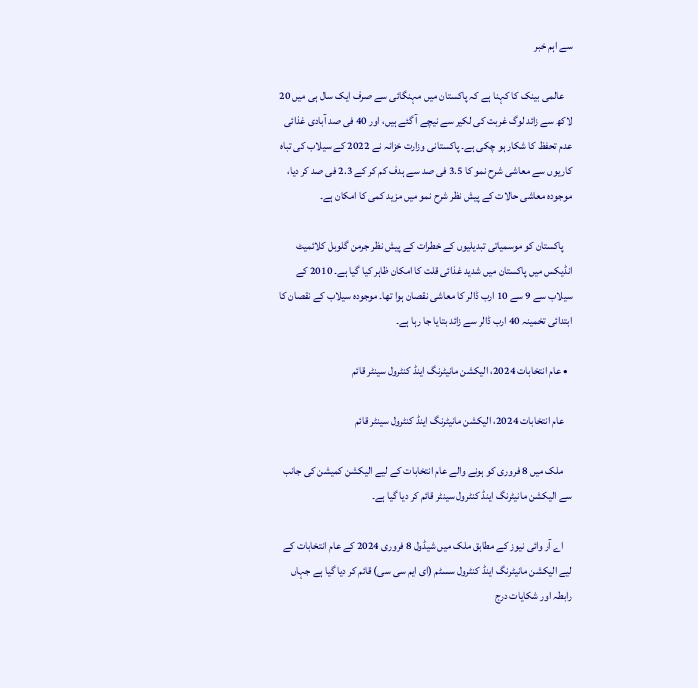سے اہم خبر

    عالمی بینک کا کہنا ہے کہ پاکستان میں مہنگائی سے صرف ایک سال ہی میں 20 لاکھ سے زائد لوگ غربت کی لکیر سے نیچے آ گئے ہیں، اور 40 فی صد آبادی غذائی عدم تحفظ کا شکار ہو چکی ہے۔ پاکستانی وزارت خزانہ نے 2022 کے سیلاب کی تباہ کاریوں سے معاشی شرح نمو کا 3.5 فی صد سے ہدف کم کر کے 2.3 فی صد کر دیا، موجودہ معاشی حالات کے پیش نظر شرح نمو میں مزید کمی کا امکان ہے۔

    پاکستان کو موسمیاتی تبدیلیوں کے خطرات کے پیش نظر جرمن گلوبل کلائمیٹ انڈیکس میں پاکستان میں شدید غذائی قلت کا امکان ظاہر کیا گیا ہے۔ 2010 کے سیلاب سے 9 سے 10 ارب ڈالر کا معاشی نقصان ہوا تھا۔ موجودہ سیلاب کے نقصان کا ابتدائی تخمینہ 40 ارب ڈالر سے زائد بتایا جا رہا ہے۔

  • عام انتخابات 2024، الیکشن مانیٹرنگ اینڈ کنٹرول سینٹر قائم

    عام انتخابات 2024، الیکشن مانیٹرنگ اینڈ کنٹرول سینٹر قائم

    ملک میں 8 فروری کو ہونے والے عام انتخابات کے لیے الیکشن کمیشن کی جانب سے الیکشن مانیٹرنگ اینڈ کنٹرول سینٹر قائم کر دیا گیا ہے۔

    اے آر وائی نیوز کے مطابق ملک میں شیڈول 8 فروری 2024 کے عام انتخابات کے لیے الیکشن مانیٹرنگ اینڈ کنٹرول سسٹم (ای ایم سی سی) قائم کر دیا گیا ہے جہاں رابطہ اور شکایات درج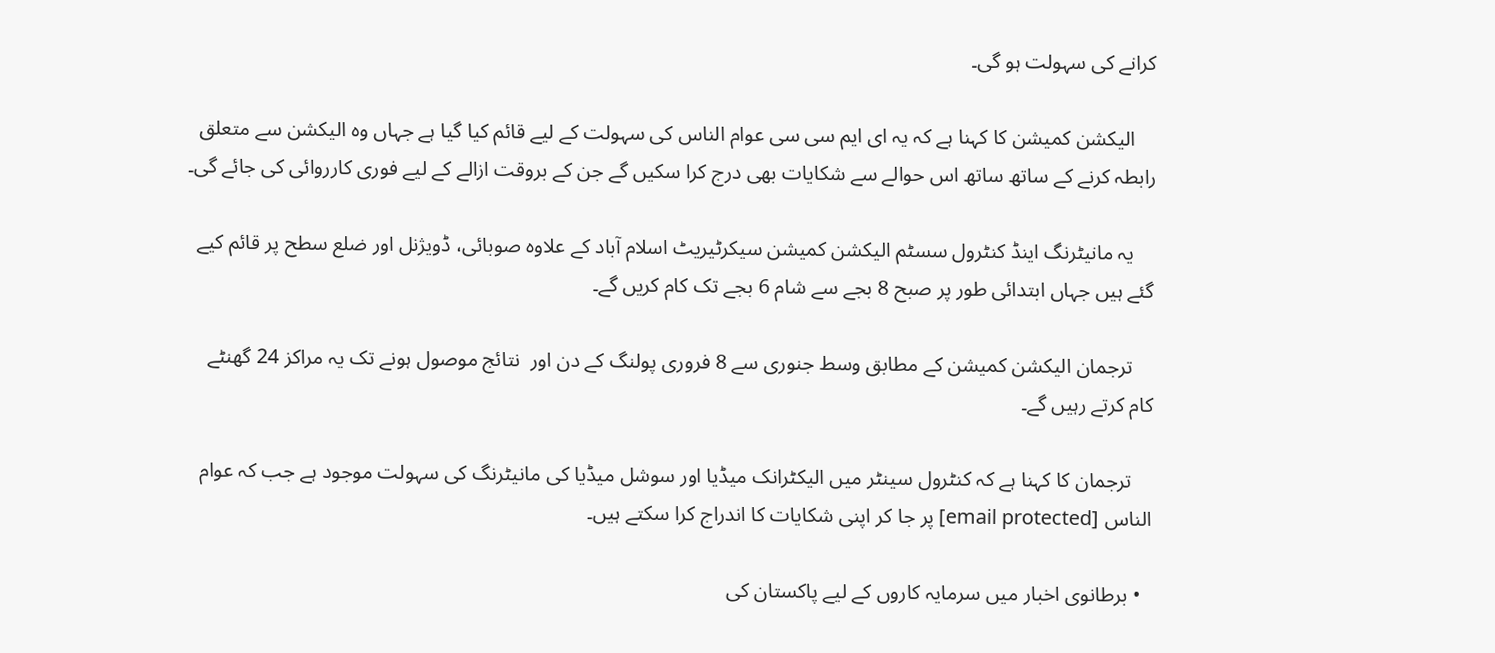کرانے کی سہولت ہو گی۔

    الیکشن کمیشن کا کہنا ہے کہ یہ ای ایم سی سی عوام الناس کی سہولت کے لیے قائم کیا گیا ہے جہاں وہ الیکشن سے متعلق رابطہ کرنے کے ساتھ ساتھ اس حوالے سے شکایات بھی درج کرا سکیں گے جن کے بروقت ازالے کے لیے فوری کارروائی کی جائے گی۔

    یہ مانیٹرنگ اینڈ کنٹرول سسٹم الیکشن کمیشن سیکرٹیریٹ اسلام آباد کے علاوہ صوبائی، ڈویژنل اور ضلع سطح پر قائم کیے گئے ہیں جہاں ابتدائی طور پر صبح 8 بجے سے شام 6 بجے تک کام کریں گے۔

    ترجمان الیکشن کمیشن کے مطابق وسط جنوری سے 8 فروری پولنگ کے دن اور  نتائج موصول ہونے تک یہ مراکز 24 گھنٹے کام کرتے رہیں گے۔

    ترجمان کا کہنا ہے کہ کنٹرول سینٹر میں الیکٹرانک میڈیا اور سوشل میڈیا کی مانیٹرنگ کی سہولت موجود ہے جب کہ عوام الناس [email protected] پر جا کر اپنی شکایات کا اندراج کرا سکتے ہیں۔

  • برطانوی اخبار میں سرمایہ کاروں کے لیے پاکستان کی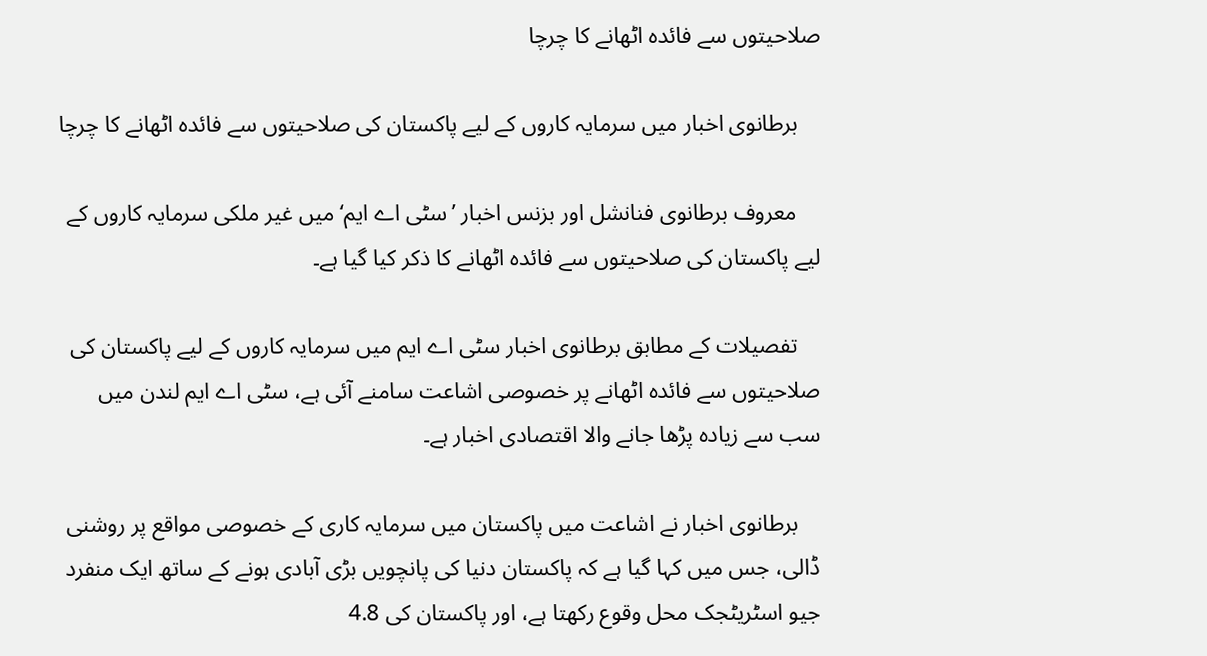صلاحیتوں سے فائدہ اٹھانے کا چرچا

    برطانوی اخبار میں سرمایہ کاروں کے لیے پاکستان کی صلاحیتوں سے فائدہ اٹھانے کا چرچا

    معروف برطانوی فنانشل اور بزنس اخبار ’سٹی اے ایم‘ میں غیر ملکی سرمایہ کاروں کے لیے پاکستان کی صلاحیتوں سے فائدہ اٹھانے کا ذکر کیا گیا ہے۔

    تفصیلات کے مطابق برطانوی اخبار سٹی اے ایم میں سرمایہ کاروں کے لیے پاکستان کی صلاحیتوں سے فائدہ اٹھانے پر خصوصی اشاعت سامنے آئی ہے، سٹی اے ایم لندن میں سب سے زیادہ پڑھا جانے والا اقتصادی اخبار ہے۔

    برطانوی اخبار نے اشاعت میں پاکستان میں سرمایہ کاری کے خصوصی مواقع پر روشنی ڈالی، جس میں کہا گیا ہے کہ پاکستان دنیا کی پانچویں بڑی آبادی ہونے کے ساتھ ایک منفرد جیو اسٹریٹجک محل وقوع رکھتا ہے، اور پاکستان کی 4.8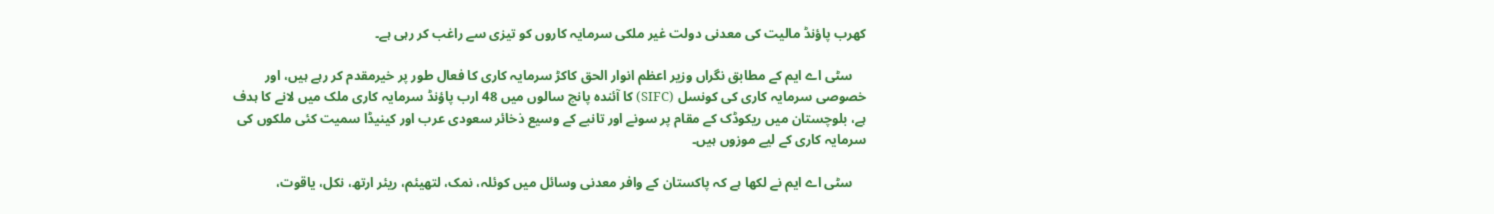کھرب پاؤنڈ مالیت کی معدنی دولت غیر ملکی سرمایہ کاروں کو تیزی سے راغب کر رہی ہے۔

    سٹی اے ایم کے مطابق نگراں وزیر اعظم انوار الحق کاکڑ سرمایہ کاری کا فعال طور پر خیرمقدم کر رہے ہیں، اور خصوصی سرمایہ کاری کی کونسل (SIFC) کا آئندہ پانچ سالوں میں 48 ارب پاؤنڈ سرمایہ کاری ملک میں لانے کا ہدف ہے، بلوچستان میں ریکوڈک کے مقام پر سونے اور تانبے کے وسیع ذخائر سعودی عرب اور کینیڈا سمیت کئی ملکوں کی سرمایہ کاری کے لیے موزوں ہیں۔

    سٹی اے ایم نے لکھا ہے کہ پاکستان کے وافر معدنی وسائل میں کوئلہ، نمک، لتھیئم، ریئر ارتھ، نکل، یاقوت،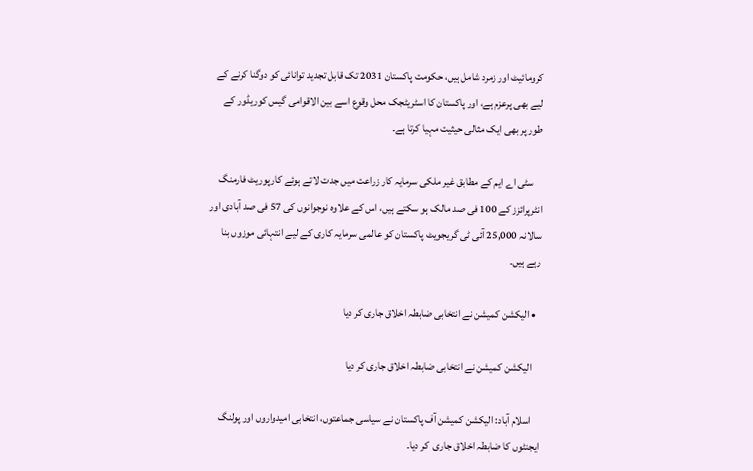کرومائیٹ اور زمرد شامل ہیں، حکومت پاکستان 2031 تک قابل تجدید توانائی کو دوگنا کرنے کے لیے بھی پرعزم ہے، اور پاکستان کا اسٹریٹجک محل وقوع اسے بین الاقوامی گیس کوریڈور کے طور پر بھی ایک مثالی حیثیت مہیا کرتا ہے۔

    سٹی اے ایم کے مطابق غیر ملکی سرمایہ کار زراعت میں جدت لاتے ہوئے کارپوریٹ فارمنگ انٹرپرائزز کے 100 فی صد مالک ہو سکتے ہیں، اس کے علاوہ نوجوانوں کی 57 فی صد آبادی اور سالانہ 25,000 آئی ٹی گریجویٹ پاکستان کو عالمی سرمایہ کاری کے لیے انتہائی موزوں بنا رہے ہیں۔

  • الیکشن کمیشن نے انتخابی ضابطہ اخلاق جاری کر دیا

    الیکشن کمیشن نے انتخابی ضابطہ اخلاق جاری کر دیا

    اسلام آباد: الیکشن کمیشن آف پاکستان نے سیاسی جماعتوں، انتخابی امیدواروں اور پولنگ ایجنٹوں کا ضابطہ اخلاق جاری  کر دیا۔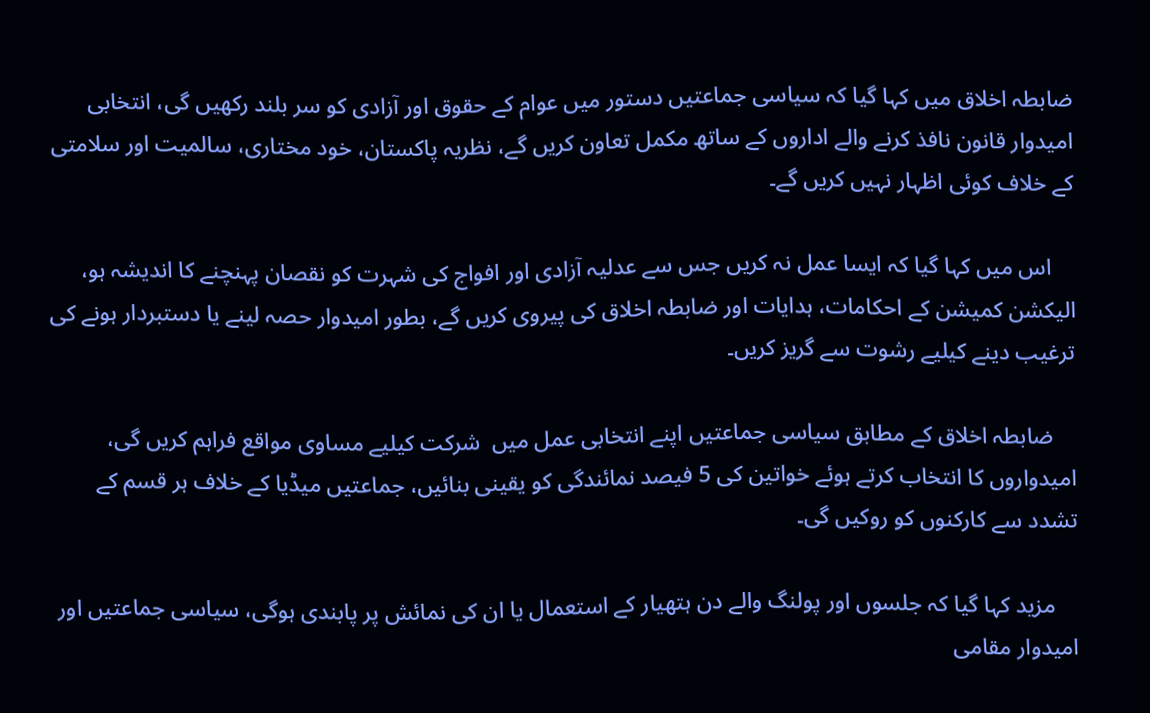ضابطہ اخلاق میں کہا گیا کہ سیاسی جماعتیں دستور میں عوام کے حقوق اور آزادی کو سر بلند رکھیں گی، انتخابی امیدوار قانون نافذ کرنے والے اداروں کے ساتھ مکمل تعاون کریں گے، نظریہ پاکستان، خود مختاری، سالمیت اور سلامتی کے خلاف کوئی اظہار نہیں کریں گے۔

    اس میں کہا گیا کہ ایسا عمل نہ کریں جس سے عدلیہ آزادی اور افواج کی شہرت کو نقصان پہنچنے کا اندیشہ ہو، الیکشن کمیشن کے احکامات، ہدایات اور ضابطہ اخلاق کی پیروی کریں گے، بطور امیدوار حصہ لینے یا دستبردار ہونے کی ترغیب دینے کیلیے رشوت سے گریز کریں۔

    ضابطہ اخلاق کے مطابق سیاسی جماعتیں اپنے انتخابی عمل میں  شرکت کیلیے مساوی مواقع فراہم کریں گی، امیدواروں کا انتخاب کرتے ہوئے خواتین کی 5 فیصد نمائندگی کو یقینی بنائیں، جماعتیں میڈیا کے خلاف ہر قسم کے تشدد سے کارکنوں کو روکیں گی۔

    مزید کہا گیا کہ جلسوں اور پولنگ والے دن ہتھیار کے استعمال یا ان کی نمائش پر پابندی ہوگی، سیاسی جماعتیں اور امیدوار مقامی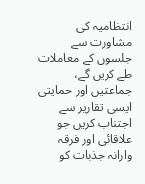انتظامیہ کی مشاورت سے جلسوں کے معاملات طے کریں گے، جماعتیں اور حمایتی ایسی تقاریر سے اجتناب کریں جو علاقائی اور فرقہ وارانہ جذبات کو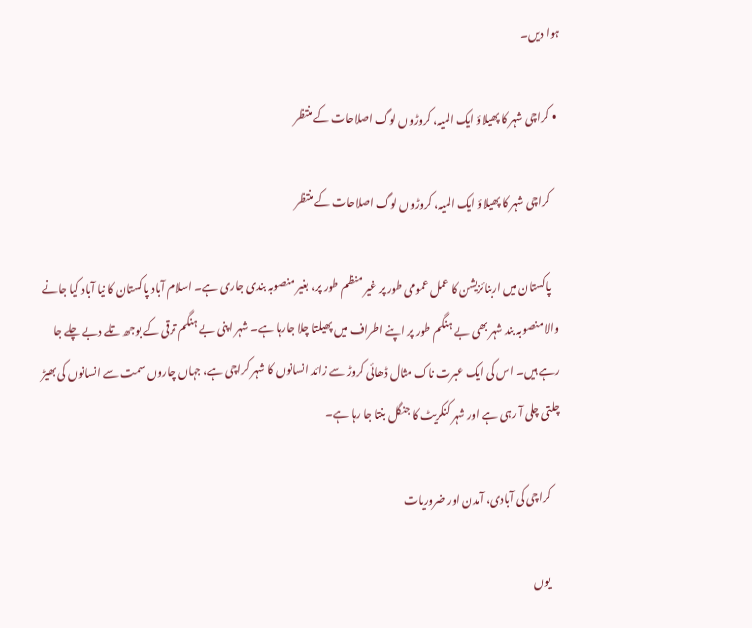ہوا دیں۔

  • کراچی شہر کا پھیلاؤ ایک المیہ، کروڑوں لوگ اصلاحات کے منتظر

    کراچی شہر کا پھیلاؤ ایک المیہ، کروڑوں لوگ اصلاحات کے منتظر

    پاکستان میں اربنائزیشن کا عمل عمومی طور پر غیر منظم طور پر، بغیر منصوبہ بندی جاری ہے۔ اسلام آباد پاکستان کا نیا آباد کیا جانے والا منصوبہ بند شہر بھی بے ہنگم طور پر اپنے اطراف میں پھیلتا چلا جارہا ہے۔ شہر اپنی بے ہنگم ترقی کے بوجھ تلے دبے چلے جا رہے ہیں۔ اس کی ایک عبرت ناک مثال ڈھائی کروڑ سے زائد انسانوں کا شہر کراچی ہے، جہاں چاروں سمت سے انسانوں کی بھیڑ چلتی چلی آ رہی ہے اور شہر کنکریٹ کا جنگل بنتا جا رہا ہے۔

    کراچی کی آبادی، آمدن اور ضروریات

    یوں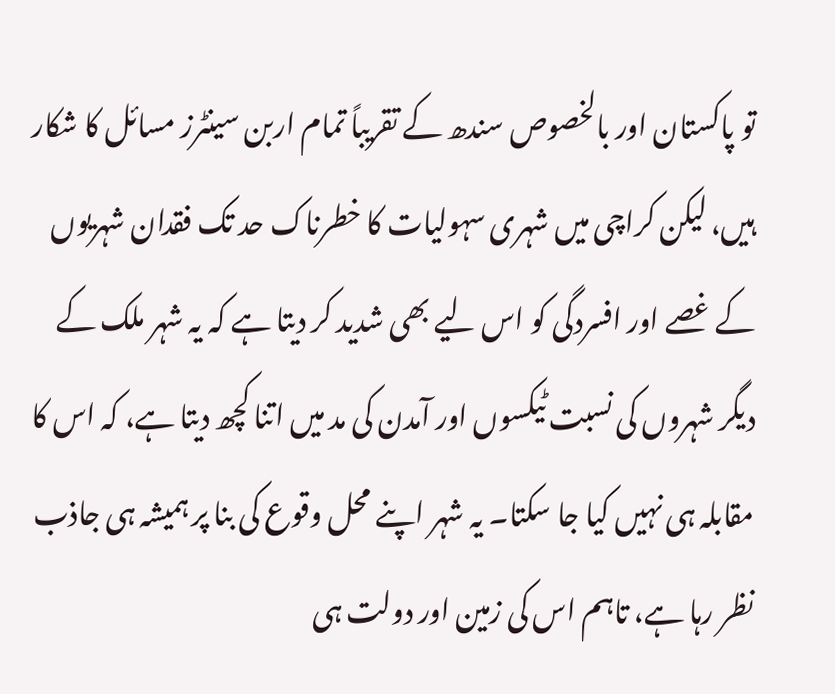تو پاکستان اور بالخصوص سندھ کے تقریباً تمام اربن سینٹرز مسائل کا شکار ہیں، لیکن کراچی میں شہری سہولیات کا خطرناک حد تک فقدان شہریوں کے غصے اور افسردگی کو اس لیے بھی شدید کر دیتا ہے کہ یہ شہر ملک کے دیگر شہروں کی نسبت ٹیکسوں اور آمدن کی مد میں اتنا کچھ دیتا ہے، کہ اس کا مقابلہ ہی نہیں کیا جا سکتا۔ یہ شہر اپنے محل وقوع کی بنا پر ہمیشہ ہی جاذب نظر رہا ہے، تاہم اس کی زمین اور دولت ہی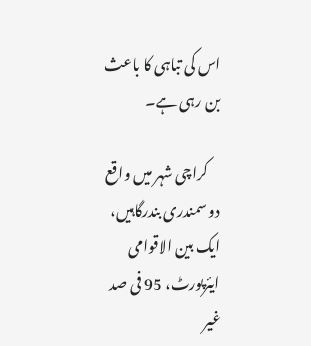اس کی تباہی کا باعث بن رہی ہے۔

    کراچی شہر میں واقع دو سمندری بندرگاہیں، ایک بین الاقوامی ایئرپورٹ، 95 فی صد غیر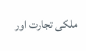ملکی تجارت اور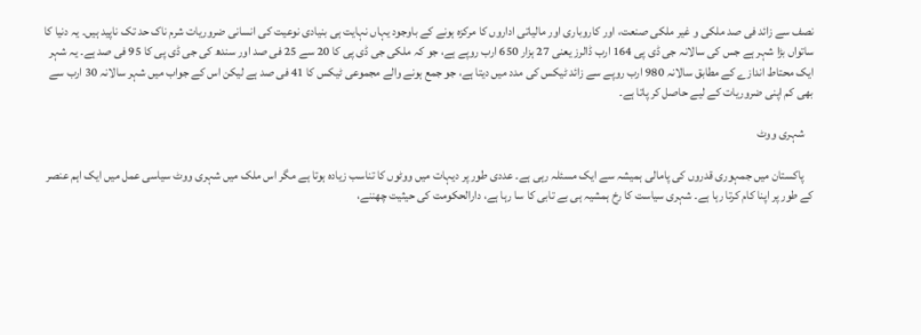نصف سے زائد فی صد ملکی و غیر ملکی صنعت، اور کاروباری اور مالیاتی اداروں کا مرکزہ ہونے کے باوجود یہاں نہایت ہی بنیادی نوعیت کی انسانی ضروریات شرم ناک حد تک ناپید ہیں۔ یہ دنیا کا ساتواں بڑا شہر ہے جس کی سالانہ جی ڈی پی 164 ارب ڈالرز یعنی 27 ہزار 650 ارب روپے ہے، جو کہ ملکی جی ڈی پی کا 20 سے 25 فی صد اور سندھ کی جی ڈی پی کا 95 فی صد ہے۔ یہ شہر ایک محتاط اندازے کے مطابق سالانہ 980 ارب روپے سے زائد ٹیکس کی مدد میں دیتا ہے، جو جمع ہونے والے مجموعی ٹیکس کا 41 فی صد ہے لیکن اس کے جواب میں شہر سالانہ 30 ارب سے بھی کم اپنی ضروریات کے لیے حاصل کر پاتا ہے۔

    شہری ووٹ

    پاکستان میں جمہوری قدروں کی پامالی ہمیشہ سے ایک مسئلہ رہی ہے۔ عددی طور پر دیہات میں ووٹوں کا تناسب زیادہ ہوتا ہے مگر اس ملک میں شہری ووٹ سیاسی عمل میں ایک اہم عنصر کے طور پر اپنا کام کرتا رہا ہے۔ شہری سیاست کا رخ ہمشیہ ہی بے تابی کا سا رہا ہے، دارالحکومت کی حیثیت چھننے،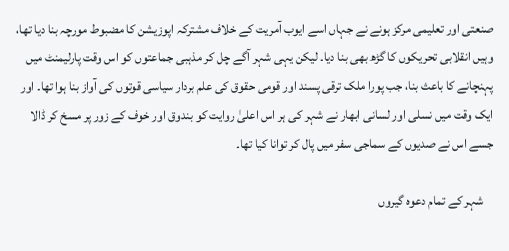صنعتی اور تعلیمی مرکز ہونے نے جہاں اسے ایوب آمریت کے خلاف مشترکہ اپوزیشن کا مضبوط مورچہ بنا دیا تھا، وہیں انقلابی تحریکوں کا گڑھ بھی بنا دیا۔ لیکن یہی شہر آگے چل کر مذہبی جماعتوں کو اس وقت پارلیمنٹ میں پہنچانے کا باعث بنا، جب پورا ملک ترقی پسند اور قومی حقوق کی علم بردار سیاسی قوتوں کی آواز بنا ہوا تھا۔ اور ایک وقت میں نسلی اور لسانی ابھار نے شہر کی ہر اس اعلیٰ روایت کو بندوق اور خوف کے زور پر مسخ کر ڈالا جسے اس نے صدیوں کے سماجی سفر میں پال کر توانا کیا تھا۔

    شہر کے تمام دعوہ گیروں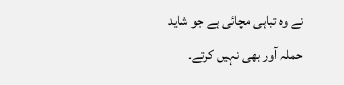نے وہ تباہی مچائی ہے جو شاید حملہ آور بھی نہیں کرتے۔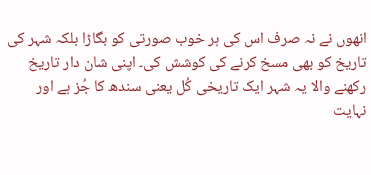انھوں نے نہ صرف اس کی ہر خوب صورتی کو بگاڑا بلکہ شہر کی تاریخ کو بھی مسخ کرنے کی کوشش کی۔ اپنی شان دار تاریخ رکھنے والا یہ شہر ایک تاریخی کُل یعنی سندھ کا جُز ہے اور نہایت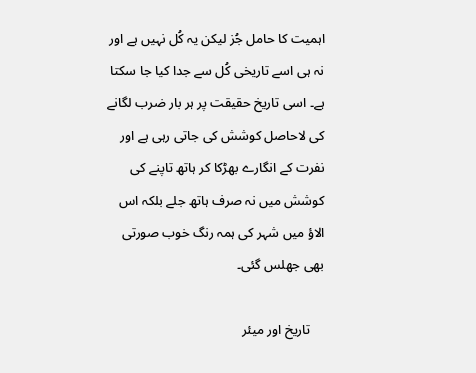اہمیت کا حامل جُز لیکن یہ کُل نہیں ہے اور نہ ہی اسے تاریخی کُل سے جدا کیا جا سکتا ہے۔ اسی تاریخ حقیقت پر ہر بار ضرب لگانے کی لاحاصل کوشش کی جاتی رہی ہے اور نفرت کے انگارے بھڑکا کر ہاتھ تاپنے کی کوشش میں نہ صرف ہاتھ جلے بلکہ اس الاؤ میں شہر کی ہمہ رنگ خوب صورتی بھی جھلس گئی۔

    تاریخ اور میئر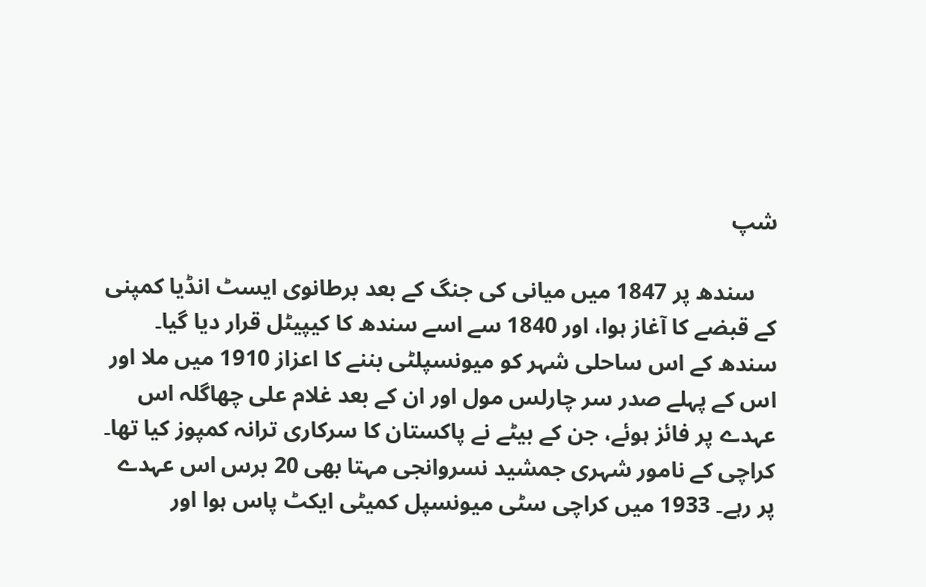شپ

    سندھ پر 1847 میں میانی کی جنگ کے بعد برطانوی ایسٹ انڈیا کمپنی کے قبضے کا آغاز ہوا، اور 1840 سے اسے سندھ کا کیپیٹل قرار دیا گیا۔ سندھ کے اس ساحلی شہر کو میونسپلٹی بننے کا اعزاز 1910 میں ملا اور اس کے پہلے صدر سر چارلس مول اور ان کے بعد غلام علی چھاگلہ اس عہدے پر فائز ہوئے، جن کے بیٹے نے پاکستان کا سرکاری ترانہ کمپوز کیا تھا۔ کراچی کے نامور شہری جمشید نسروانجی مہتا بھی 20 برس اس عہدے پر رہے۔ 1933 میں کراچی سٹی میونسپل کمیٹی ایکٹ پاس ہوا اور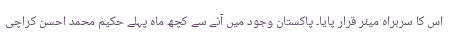اس کا سربراہ میئر قرار پایا۔ پاکستان وجود میں آنے سے کچھ ماہ پہلے حکیم محمد احسن کراچی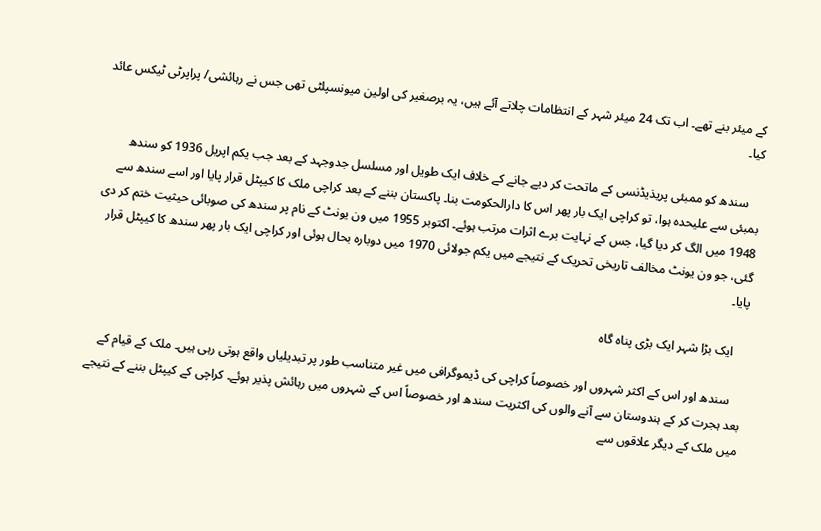کے میئر بنے تھے۔ اب تک 24 میئر شہر کے انتظامات چلاتے آئے ہیں، یہ برصغیر کی اولین میونسپلٹی تھی جس نے رہائشی/ پراپرٹی ٹیکس عائد کیا۔

    سندھ کو ممبئی پریذیڈنسی کے ماتحت کر دیے جانے کے خلاف ایک طویل اور مسلسل جدوجہد کے بعد جب یکم اپریل 1936 کو سندھ بمبئی سے علیحدہ ہوا، تو کراچی ایک بار پھر اس کا دارالحکومت بنا۔ پاکستان بننے کے بعد کراچی ملک کا کیپٹل قرار پایا اور اسے سندھ سے 1948 میں الگ کر دیا گیا، جس کے نہایت برے اثرات مرتب ہوئے۔ اکتوبر 1955 میں ون یونٹ کے نام پر سندھ کی صوبائی حیثیت ختم کر دی گئی، جو ون یونٹ مخالف تاریخی تحریک کے نتیجے میں یکم جولائی 1970 میں دوبارہ بحال ہوئی اور کراچی ایک بار پھر سندھ کا کیپٹل قرار پایا۔

    ایک بڑا شہر ایک بڑی پناہ گاہ

    سندھ اور اس کے اکثر شہروں اور خصوصاً کراچی کی ڈیموگرافی میں غیر متناسب طور پر تبدیلیاں واقع ہوتی رہی ہیں۔ ملک کے قیام کے بعد ہجرت کر کے ہندوستان سے آنے والوں کی اکثریت سندھ اور خصوصاً اس کے شہروں میں رہائش پذیر ہوئے۔ کراچی کے کیپٹل بننے کے نتیجے میں ملک کے دیگر علاقوں سے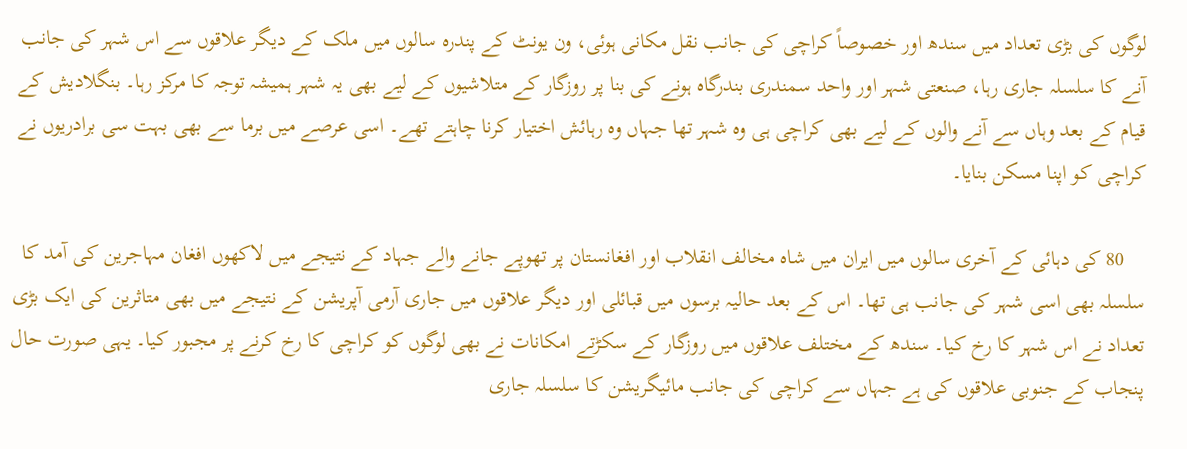لوگوں کی بڑی تعداد میں سندھ اور خصوصاً کراچی کی جانب نقل مکانی ہوئی، ون یونٹ کے پندرہ سالوں میں ملک کے دیگر علاقوں سے اس شہر کی جانب آنے کا سلسلہ جاری رہا، صنعتی شہر اور واحد سمندری بندرگاہ ہونے کی بنا پر روزگار کے متلاشیوں کے لیے بھی یہ شہر ہمیشہ توجہ کا مرکز رہا۔ بنگلادیش کے قیام کے بعد وہاں سے آنے والوں کے لیے بھی کراچی ہی وہ شہر تھا جہاں وہ رہائش اختیار کرنا چاہتے تھے۔ اسی عرصے میں برما سے بھی بہت سی برادریوں نے کراچی کو اپنا مسکن بنایا۔

    80 کی دہائی کے آخری سالوں میں ایران میں شاہ مخالف انقلاب اور افغانستان پر تھوپے جانے والے جہاد کے نتیجے میں لاکھوں افغان مہاجرین کی آمد کا سلسلہ بھی اسی شہر کی جانب ہی تھا۔ اس کے بعد حالیہ برسوں میں قبائلی اور دیگر علاقوں میں جاری آرمی آپریشن کے نتیجے میں بھی متاثرین کی ایک بڑی تعداد نے اس شہر کا رخ کیا۔ سندھ کے مختلف علاقوں میں روزگار کے سکڑتے امکانات نے بھی لوگوں کو کراچی کا رخ کرنے پر مجبور کیا۔ یہی صورت حال پنجاب کے جنوبی علاقوں کی ہے جہاں سے کراچی کی جانب مائیگریشن کا سلسلہ جاری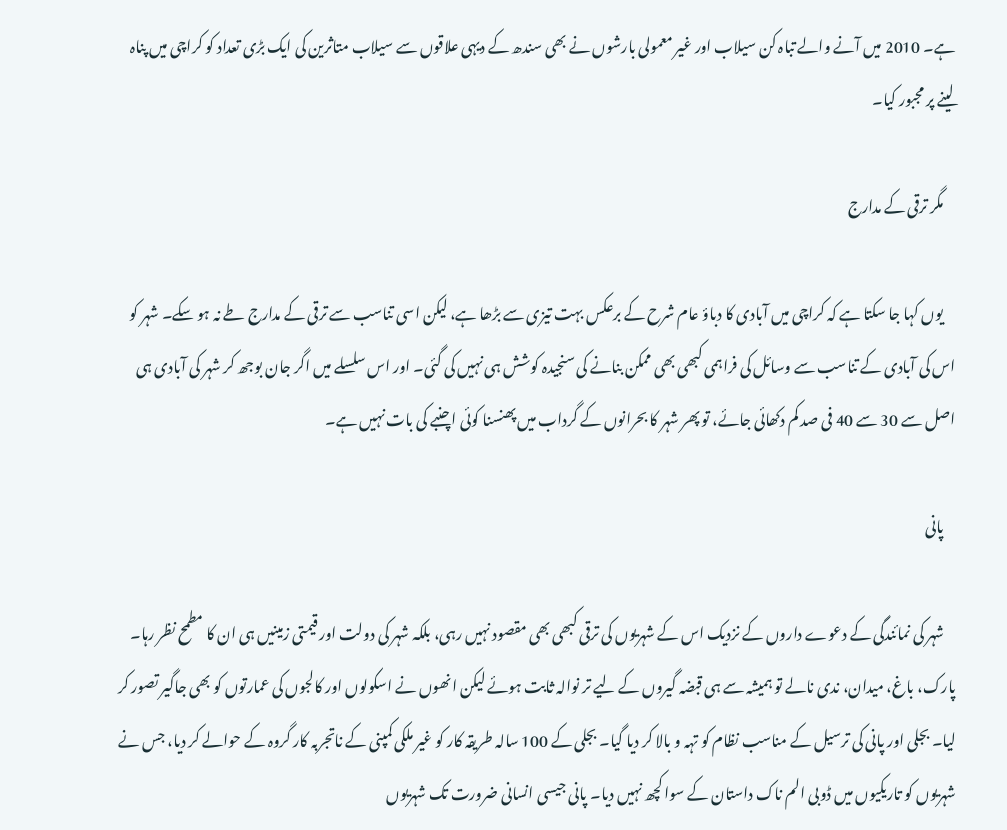ہے۔ 2010 میں آنے والے تباہ کن سیلاب اور غیر معمولی بارشوں نے بھی سندھ کے دیہی علاقوں سے سیلاب متاثرین کی ایک بڑی تعداد کو کراچی میں پناہ لینے پر مجبور کیا۔

    مگر ترقی کے مدارج

    یوں کہا جا سکتا ہے کہ کراچی میں آبادی کا دباؤ عام شرح کے برعکس بہت تیزی سے بڑھا ہے، لیکن اسی تناسب سے ترقی کے مدارج طے نہ ہو سکے۔ شہر کو اس کی آبادی کے تناسب سے وسائل کی فراہمی کبھی بھی ممکن بنانے کی سنجیدہ کوشش ہی نہیں کی گئی۔ اور اس سلسلے میں اگر جان بوجھ کر شہر کی آبادی ہی اصل سے 30 سے 40 فی صد کم دکھائی جائے، تو پھر شہر کا بحرانوں کے گرداب میں پھنسنا کوئی اچنبے کی بات نہیں ہے۔

    پانی

    شہر کی نمائندگی کے دعوے داروں کے نزدیک اس کے شہریوں کی ترقی کبھی بھی مقصود نہیں رہی، بلکہ شہر کی دولت اور قیمتی زمینیں ہی ان کا مطمح نظر رہا۔ پارک، باغ، میدان، ندی نالے تو ہمیشہ سے ہی قبضہ گیروں کے لیے تر نوالہ ثابت ہوئے لیکن انھوں نے اسکولوں اور کالجوں کی عمارتوں کو بھی جاگیر تصور کر لیا۔ بجلی اور پانی کی ترسیل کے مناسب نظام کو تہہ و بالا کر دیا گیا۔ بجلی کے 100 سالہ طریقہ کار کو غیر ملکی کمپنی کے ناتجربہ کار گروہ کے حوالے کر دیا، جس نے شہریوں کو تاریکیوں میں ڈوبی الم ناک داستان کے سوا کچھ نہیں دیا۔ پانی جیسی انسانی ضرورت تک شہریوں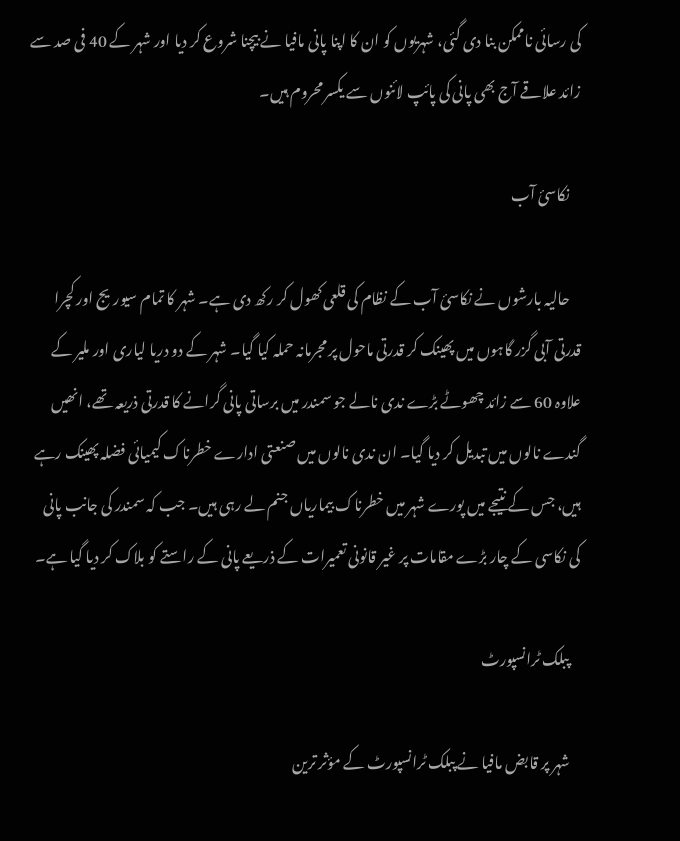کی رسائی ناممکن بنا دی گئی، شہریوں کو ان کا اپنا پانی مافیا نے بیچنا شروع کر دیا اور شہر کے 40 فی صد سے زائد علاقے آج بھی پانی کی پائپ لائنوں سے یکسر محروم ہیں۔

    نکاسئ آب

    حالیہ بارشوں نے نکاسئ آب کے نظام کی قلعی کھول کر رکھ دی ہے۔ شہر کا تمام سیوریج اور کچرا قدرتی آبی گزر گاہوں میں پھینک کر قدرتی ماحول پر مجرمانہ حملہ کیا گیا۔ شہر کے دو دریا لیاری اور ملیر کے علاوہ 60 سے زائد چھوٹے بڑے ندی نالے جو سمندر میں برساتی پانی گرانے کا قدرتی ذریعہ تھے، انھیں گندے نالوں میں تبدیل کر دیا گیا۔ ان ندی نالوں میں صنعتی ادارے خطرناک کیمیائی فضلہ پھینک رہے ہیں، جس کے نتیجے میں پورے شہر میں خطرناک بیماریاں جنم لے رہی ہیں۔ جب کہ سمندر کی جانب پانی کی نکاسی کے چار بڑے مقامات پر غیر قانونی تعمیرات کے ذریعے پانی کے راستے کو بلاک کر دیا گیا ہے۔

    پبلک ٹرانسپورٹ

    شہر پر قابض مافیا نے پبلک ٹرانسپورٹ کے مؤثر ترین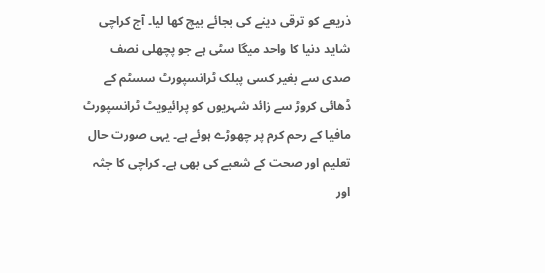ذریعے کو ترقی دینے کی بجائے بیچ کھا لیا۔ آج کراچی شاید دنیا کا واحد میگا سٹی ہے جو پچھلی نصف صدی سے بغیر کسی پبلک ٹرانسپورٹ سسٹم کے ڈھائی کروڑ سے زائد شہریوں کو پرائیویٹ ٹرانسپورٹ مافیا کے رحم کرم پر چھوڑے ہوئے ہے۔ یہی صورت حال تعلیم اور صحت کے شعبے کی بھی ہے۔ کراچی کا جثہ اور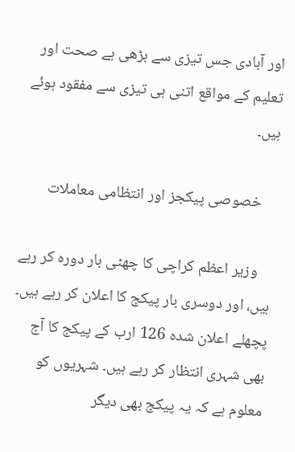اور آبادی جس تیزی سے بڑھی ہے صحت اور تعلیم کے مواقع اتنی ہی تیزی سے مفقود ہوئے ہیں۔

    خصوصی پیکجز اور انتظامی معاملات

    وزیر اعظم کراچی کا چھٹی بار دورہ کر رہے ہیں، اور دوسری بار پیکج کا اعلان کر رہے ہیں۔ پچھلے اعلان شدہ 126 ارب کے پیکج کا آج بھی شہری انتظار کر رہے ہیں۔ شہریوں کو معلوم ہے کہ یہ پیکج بھی دیگر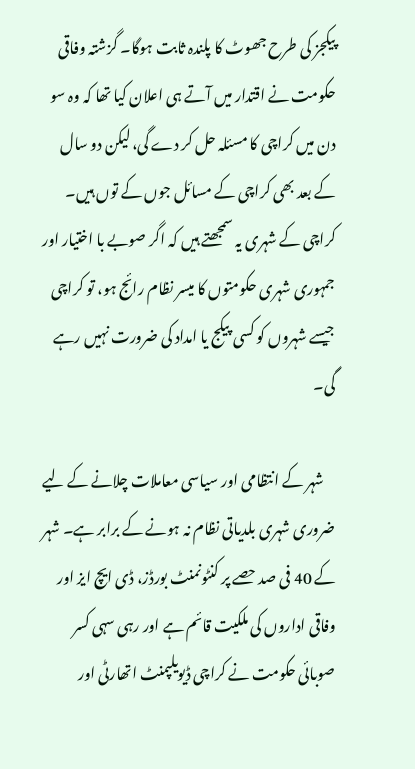پیکجز کی طرح جھوٹ کا پلندہ ثابت ہوگا۔ گزشتہ وفاقی حکومت نے اقتدار میں آتے ہی اعلان کیا تھا کہ وہ سو دن میں کراچی کا مسئلہ حل کر دے گی، لیکن دو سال کے بعد بھی کراچی کے مسائل جوں کے توں ہیں۔ کراچی کے شہری یہ سمجھتے ہیں کہ اگر صوبے با اختیار اور جمہوری شہری حکومتوں کا میسر نظام رائج ہو، تو کراچی جیسے شہروں کو کسی پیکج یا امداد کی ضرورت نہیں رہے گی۔

    شہر کے انتظامی اور سیاسی معاملات چلانے کے لیے ضروری شہری بلدیاتی نظام نہ ہونے کے برابر ہے۔ شہر کے 40 فی صد حصے پر کنٹونمنٹ بورڈز، ڈی ایچ ایز اور وفاقی اداروں کی ملکیت قائم ہے اور رہی سہی کسر صوبائی حکومت نے کراچی ڈیویلپمنٹ اتھارٹی اور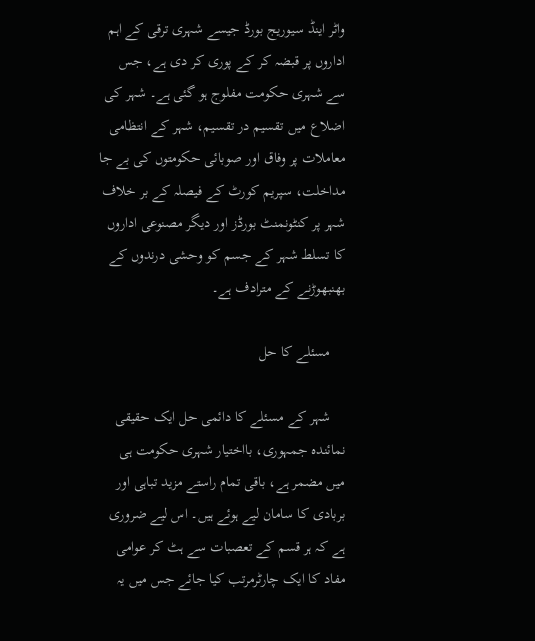واٹر اینڈ سیوریج بورڈ جیسے شہری ترقی کے اہم اداروں پر قبضہ کر کے پوری کر دی ہے، جس سے شہری حکومت مفلوج ہو گئی ہے۔ شہر کی اضلاع میں تقسیم در تقسیم، شہر کے انتظامی معاملات پر وفاق اور صوبائی حکومتوں کی بے جا مداخلت، سپریم کورٹ کے فیصلہ کے بر خلاف شہر پر کنٹونمنٹ بورڈز اور دیگر مصنوعی اداروں کا تسلط شہر کے جسم کو وحشی درندوں کے بھنبھوڑنے کے مترادف ہے۔

    مسئلے کا حل

    شہر کے مسئلے کا دائمی حل ایک حقیقی نمائندہ جمہوری، بااختیار شہری حکومت ہی میں مضمر ہے، باقی تمام راستے مزید تباہی اور بربادی کا سامان لیے ہوئے ہیں۔ اس لیے ضروری ہے کہ ہر قسم کے تعصبات سے ہٹ کر عوامی مفاد کا ایک چارٹرمرتب کیا جائے جس میں یہ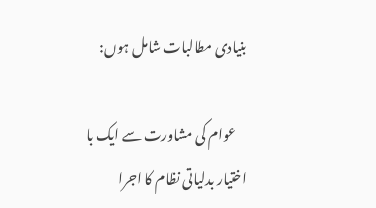بنیادی مطالبات شامل ہوں:

    عوام کی مشاورت سے ایک با اختیار بدلیاتی نظام کا اجرا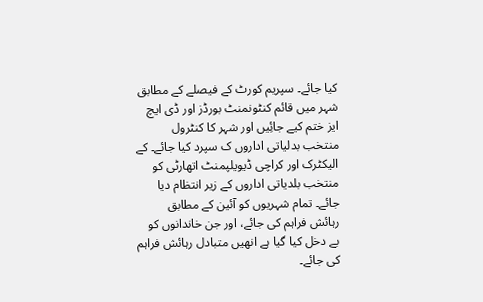کیا جائے۔ سپریم کورٹ کے فیصلے کے مطابق شہر میں قائم کنٹونمنٹ بورڈز اور ڈی ایچ ایز ختم کیے جائِیں اور شہر کا کنٹرول منتخب بدلیاتی اداروں ک سپرد کیا جائے۔ کے الیکٹرک اور کراچی ڈیویلپمنٹ اتھارٹی کو منتخب بلدیاتی اداروں کے زیر انتظام دیا جائے۔ تمام شہریوں کو آئین کے مطابق رہائش فراہم کی جائے، اور جن خاندانوں کو بے دخل کیا گیا ہے انھیں متبادل رہائش فراہم کی جائے۔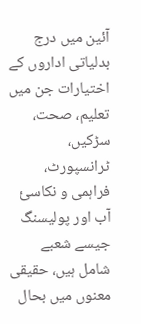آئین میں درج بدلیاتی اداروں کے اختیارات جن میں تعلیم، صحت، سڑکیں، ٹرانسپورٹ، فراہمی و نکاسئ آب اور پولیسنگ جیسے شعبے شامل ہیں، حقیقی معنوں میں بحال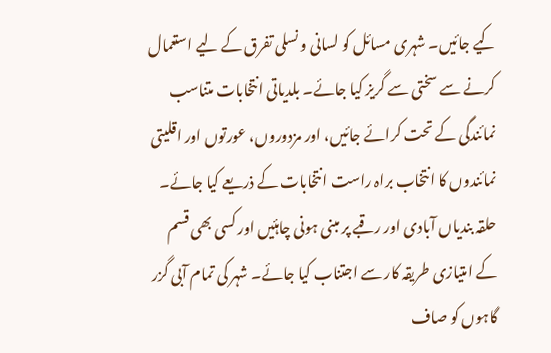کیے جائیں۔ شہری مسائل کو لسانی و نسلی تفرق کے لیے استعمال کرنے سے سختی سے گریز کیا جائے۔ بلدیاتی انتخابات متناسب نمائندگی کے تحت کرائے جائیں، اور مزدوروں، عورتوں اور اقلیتی نمائندوں کا انتخاب براہ راست انتخابات کے ذریعے کیا جائے۔ حلقہ بندیاں آبادی اور رقبے پر مبنی ہونی چاہئیں اور کسی بھی قسم کے امتیازی طریقہ کار سے اجتناب کیا جائے۔ شہر کی تمام آبی گزر گاہوں کو صاف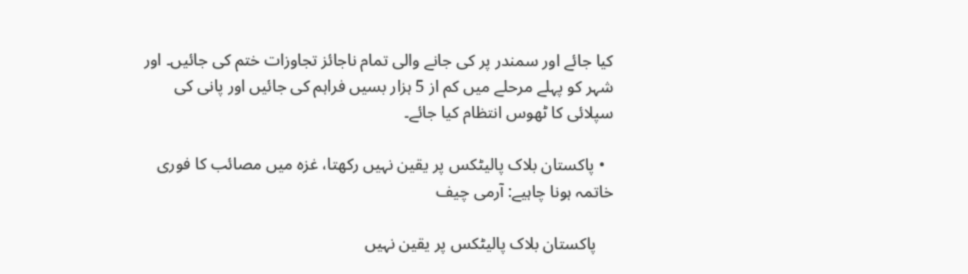کیا جائے اور سمندر پر کی جانے والی تمام ناجائز تجاوزات ختم کی جائیں۔ اور شہر کو پہلے مرحلے میں کم از 5 ہزار بسیں فراہم کی جائیں اور پانی کی سپلائی کا ٹھوس انتظام کیا جائے۔

  • پاکستان بلاک پالیٹکس پر یقین نہیں رکھتا، غزہ میں مصائب کا فوری خاتمہ ہونا چاہیے: آرمی چیف

    پاکستان بلاک پالیٹکس پر یقین نہیں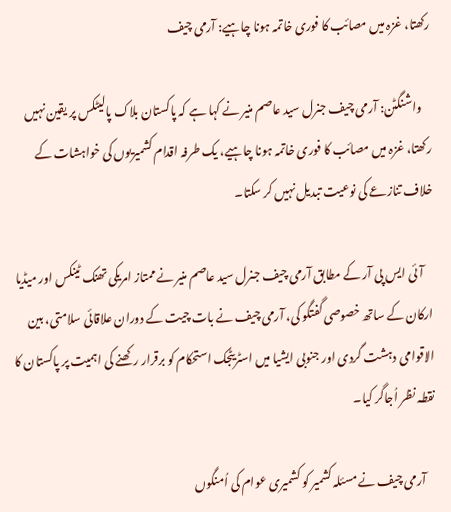رکھتا، غزہ میں مصائب کا فوری خاتمہ ہونا چاہیے: آرمی چیف

    واشنگٹن: آرمی چیف جنرل سید عاصم منیر نے کہا ہے کہ پاکستان بلاک پالیٹکس پر یقین نہیں رکھتا، غزہ میں مصائب کا فوری خاتمہ ہونا چاہیے، یک طرفہ اقدام کشمیریوں کی خواہشات کے خلاف تنازعے کی نوعیت تبدیل نہیں کر سکتا۔

    آئی ایس پی آر کے مطابق آرمی چیف جنرل سید عاصم منیر نے ممتاز امریکی تھنک ٹینکس اور میڈیا ارکان کے ساتھ خصوصی گفتگو کی، آرمی چیف نے بات چیت کے دوران علاقائی سلامتی، بین الاقوامی دہشت گردی اور جنوبی ایشیا میں اسٹریٹجک استحکام کو برقرار رکھنے کی اہمیت پر پاکستان کا نقطہ نظر اُجاگر کیا۔

    آرمی چیف نے مسئلہ کشمیر کو کشمیری عوام کی اُمنگوں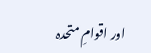اور اقوامِ متحدہ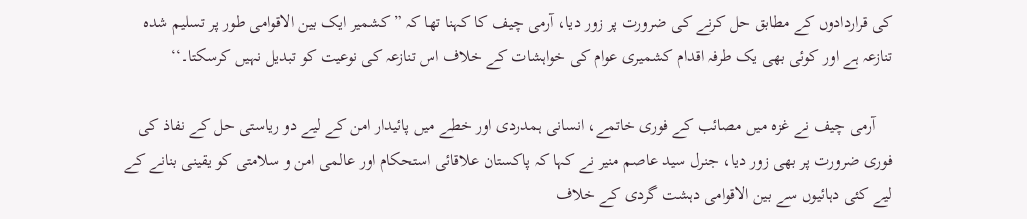کی قراردادوں کے مطابق حل کرنے کی ضرورت پر زور دیا، آرمی چیف کا کہنا تھا کہ ”کشمیر ایک بین الاقوامی طور پر تسلیم شدہ تنازعہ ہے اور کوئی بھی یک طرفہ اقدام کشمیری عوام کی خواہشات کے خلاف اس تنازعہ کی نوعیت کو تبدیل نہیں کرسکتا۔‘‘

    آرمی چیف نے غزہ میں مصائب کے فوری خاتمے، انسانی ہمدردی اور خطے میں پائیدار امن کے لیے دو ریاستی حل کے نفاذ کی فوری ضرورت پر بھی زور دیا، جنرل سید عاصم منیر نے کہا کہ پاکستان علاقائی استحکام اور عالمی امن و سلامتی کو یقینی بنانے کے لیے کئی دہائیوں سے بین الاقوامی دہشت گردی کے خلاف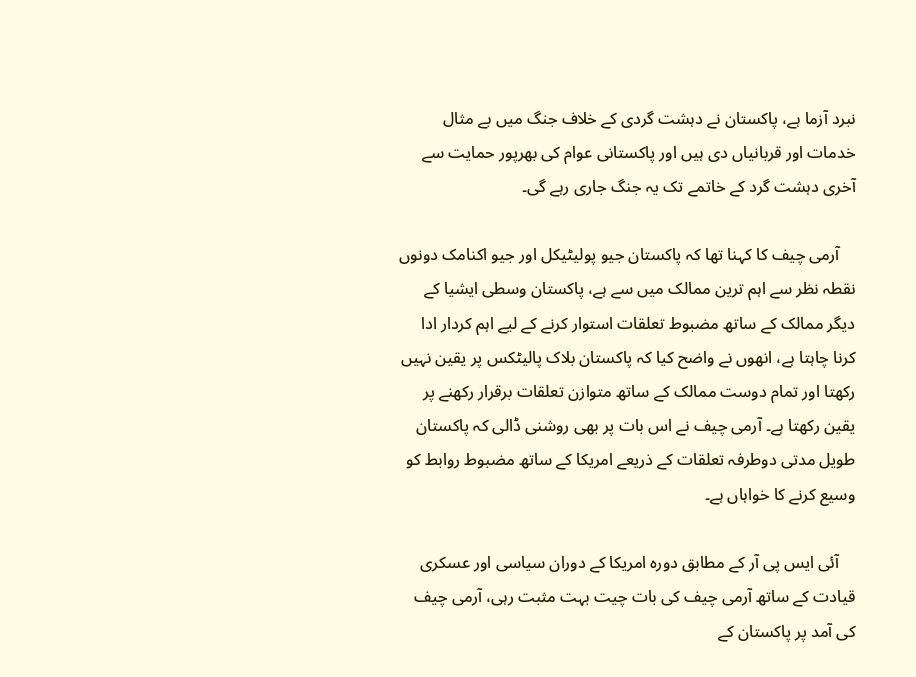نبرد آزما ہے، پاکستان نے دہشت گردی کے خلاف جنگ میں بے مثال خدمات اور قربانیاں دی ہیں اور پاکستانی عوام کی بھرپور حمایت سے آخری دہشت گرد کے خاتمے تک یہ جنگ جاری رہے گی۔

    آرمی چیف کا کہنا تھا کہ پاکستان جیو پولیٹیکل اور جیو اکنامک دونوں نقطہ نظر سے اہم ترین ممالک میں سے ہے، پاکستان وسطی ایشیا کے دیگر ممالک کے ساتھ مضبوط تعلقات استوار کرنے کے لیے اہم کردار ادا کرنا چاہتا ہے، انھوں نے واضح کیا کہ پاکستان بلاک پالیٹکس پر یقین نہیں رکھتا اور تمام دوست ممالک کے ساتھ متوازن تعلقات برقرار رکھنے پر یقین رکھتا ہے۔ آرمی چیف نے اس بات پر بھی روشنی ڈالی کہ پاکستان طویل مدتی دوطرفہ تعلقات کے ذریعے امریکا کے ساتھ مضبوط روابط کو وسیع کرنے کا خواہاں ہے۔

    آئی ایس پی آر کے مطابق دورہ امریکا کے دوران سیاسی اور عسکری قیادت کے ساتھ آرمی چیف کی بات چیت بہت مثبت رہی، آرمی چیف کی آمد پر پاکستان کے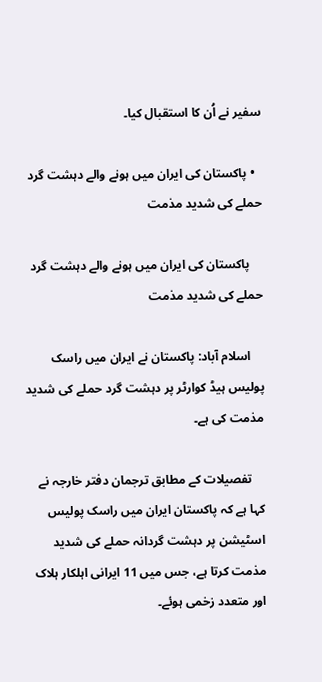سفیر نے اُن کا استقبال کیا۔

  • پاکستان کی ایران میں ہونے والے دہشت گرد حملے کی شدید مذمت

    پاکستان کی ایران میں ہونے والے دہشت گرد حملے کی شدید مذمت

    اسلام آباد: پاکستان نے ایران میں راسک پولیس ہیڈ کوارٹر پر دہشت گرد حملے کی شدید مذمت کی ہے۔

    تفصیلات کے مطابق ترجمان دفتر خارجہ نے کہا ہے کہ پاکستان ایران میں راسک پولیس اسٹیشن پر دہشت گردانہ حملے کی شدید مذمت کرتا ہے، جس میں 11 ایرانی اہلکار ہلاک اور متعدد زخمی ہوئے۔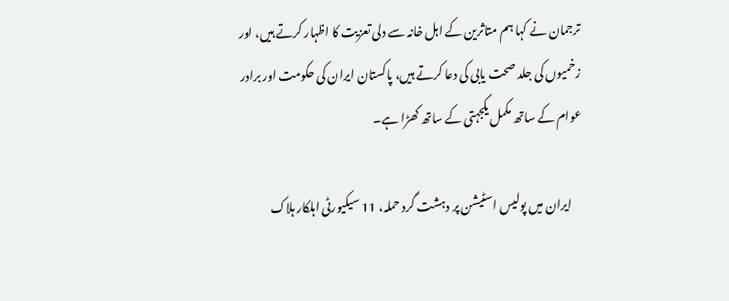ترجمان نے کہا ہم متاثرین کے اہل خانہ سے دلی تعزیت کا اظہار کرتے ہیں، اور زخمیوں کی جلد صحت یابی کی دعا کرتے ہیں، پاکستان ایران کی حکومت اور برادر عوام کے ساتھ مکمل یکجہتی کے ساتھ کھڑا ہے۔

    ایران میں پولیس اسٹیشن پر دہشت گرد حملہ، 11 سیکیورٹی اہلکار ہلاک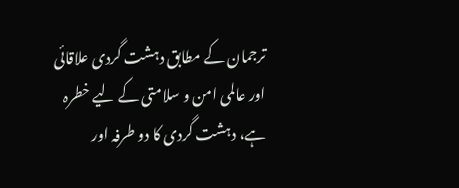ترجمان کے مطابق دہشت گردی علاقائی اور عالمی امن و سلامتی کے لیے خطرہ ہے، دہشت گردی کا دو طرفہ اور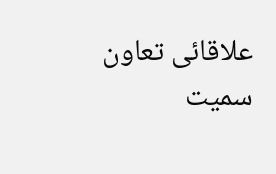علاقائی تعاون سمیت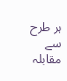ہر طرح سے مقابلہ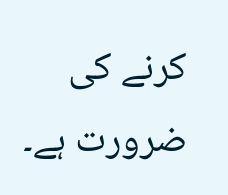کرنے کی ضرورت ہے۔